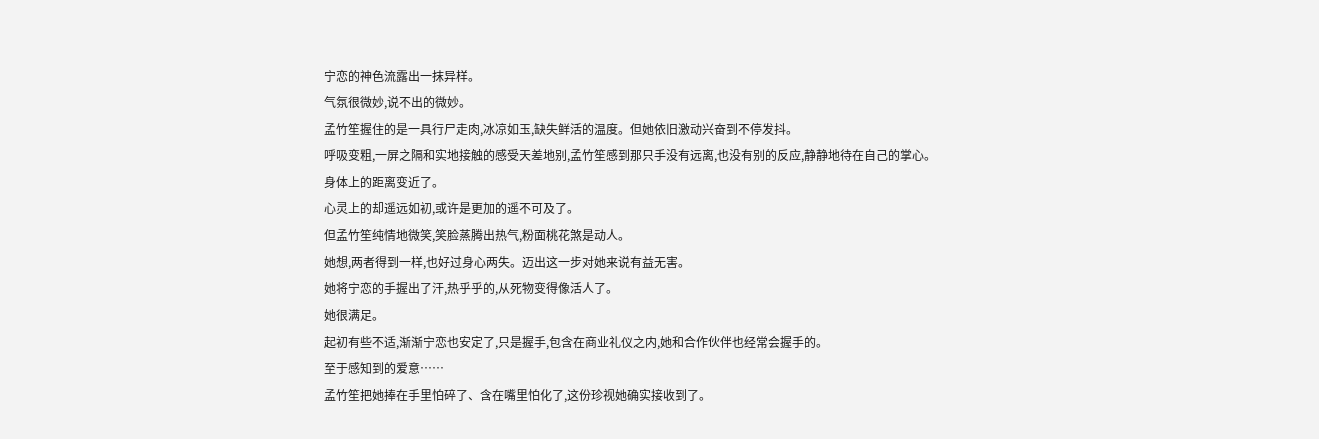宁恋的神色流露出一抹异样。
气氛很微妙,说不出的微妙。
孟竹笙握住的是一具行尸走肉,冰凉如玉,缺失鲜活的温度。但她依旧激动兴奋到不停发抖。
呼吸变粗,一屏之隔和实地接触的感受天差地别,孟竹笙感到那只手没有远离,也没有别的反应,静静地待在自己的掌心。
身体上的距离变近了。
心灵上的却遥远如初,或许是更加的遥不可及了。
但孟竹笙纯情地微笑,笑脸蒸腾出热气,粉面桃花煞是动人。
她想,两者得到一样,也好过身心两失。迈出这一步对她来说有益无害。
她将宁恋的手握出了汗,热乎乎的,从死物变得像活人了。
她很满足。
起初有些不适,渐渐宁恋也安定了,只是握手,包含在商业礼仪之内,她和合作伙伴也经常会握手的。
至于感知到的爱意……
孟竹笙把她捧在手里怕碎了、含在嘴里怕化了,这份珍视她确实接收到了。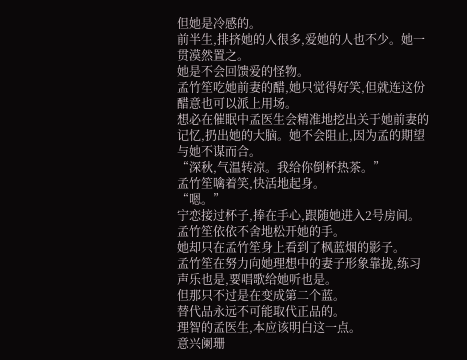但她是冷感的。
前半生,排挤她的人很多,爱她的人也不少。她一贯漠然置之。
她是不会回馈爱的怪物。
孟竹笙吃她前妻的醋,她只觉得好笑,但就连这份醋意也可以派上用场。
想必在催眠中孟医生会精准地挖出关于她前妻的记忆,扔出她的大脑。她不会阻止,因为孟的期望与她不谋而合。
“深秋,气温转凉。我给你倒杯热茶。”
孟竹笙噙着笑,快活地起身。
“嗯。”
宁恋接过杯子,捧在手心,跟随她进入2号房间。
孟竹笙依依不舍地松开她的手。
她却只在孟竹笙身上看到了枫蓝烟的影子。
孟竹笙在努力向她理想中的妻子形象靠拢,练习声乐也是,要唱歌给她听也是。
但那只不过是在变成第二个蓝。
替代品永远不可能取代正品的。
理智的孟医生,本应该明白这一点。
意兴阑珊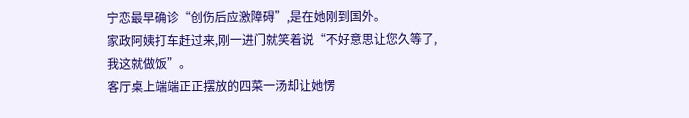宁恋最早确诊“创伤后应激障碍”,是在她刚到国外。
家政阿姨打车赶过来,刚一进门就笑着说“不好意思让您久等了,我这就做饭”。
客厅桌上端端正正摆放的四菜一汤却让她愣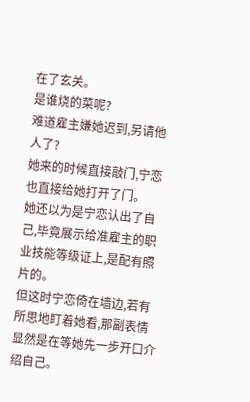在了玄关。
是谁烧的菜呢?
难道雇主嫌她迟到,另请他人了?
她来的时候直接敲门,宁恋也直接给她打开了门。
她还以为是宁恋认出了自己,毕竟展示给准雇主的职业技能等级证上,是配有照片的。
但这时宁恋倚在墙边,若有所思地盯着她看,那副表情显然是在等她先一步开口介绍自己。